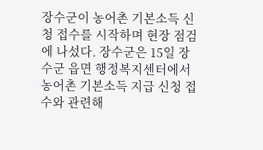장수군이 농어촌 기본소득 신청 접수를 시작하며 현장 점검에 나섰다. 장수군은 15일 장수군 읍면 행정복지센터에서 농어촌 기본소득 지급 신청 접수와 관련해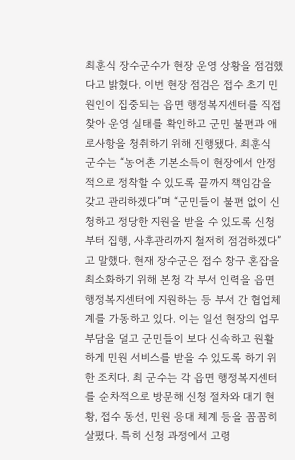최훈식 장수군수가 현장 운영 상황을 점검했다고 밝혔다. 이번 현장 점검은 접수 초기 민원인이 집중되는 읍면 행정복지센터를 직접 찾아 운영 실태를 확인하고 군민 불편과 애로사항을 청취하기 위해 진행됐다. 최훈식 군수는 “농어촌 기본소득이 현장에서 안정적으로 정착할 수 있도록 끝까지 책임감을 갖고 관리하겠다”며 “군민들이 불편 없이 신청하고 정당한 지원을 받을 수 있도록 신청부터 집행, 사후관리까지 철저히 점검하겠다”고 말했다. 현재 장수군은 접수 창구 혼잡을 최소화하기 위해 본청 각 부서 인력을 읍면 행정복지센터에 지원하는 등 부서 간 협업체계를 가동하고 있다. 이는 일선 현장의 업무 부담을 덜고 군민들이 보다 신속하고 원활하게 민원 서비스를 받을 수 있도록 하기 위한 조치다. 최 군수는 각 읍면 행정복지센터를 순차적으로 방문해 신청 절차와 대기 현황, 접수 동선, 민원 응대 체계 등을 꼼꼼히 살폈다. 특히 신청 과정에서 고령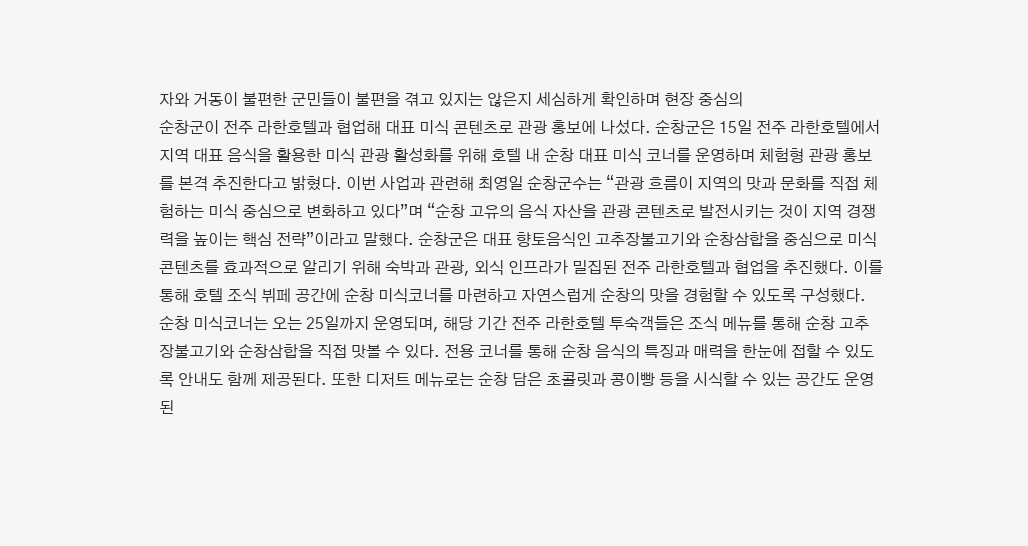자와 거동이 불편한 군민들이 불편을 겪고 있지는 않은지 세심하게 확인하며 현장 중심의
순창군이 전주 라한호텔과 협업해 대표 미식 콘텐츠로 관광 홍보에 나섰다. 순창군은 15일 전주 라한호텔에서 지역 대표 음식을 활용한 미식 관광 활성화를 위해 호텔 내 순창 대표 미식 코너를 운영하며 체험형 관광 홍보를 본격 추진한다고 밝혔다. 이번 사업과 관련해 최영일 순창군수는 “관광 흐름이 지역의 맛과 문화를 직접 체험하는 미식 중심으로 변화하고 있다”며 “순창 고유의 음식 자산을 관광 콘텐츠로 발전시키는 것이 지역 경쟁력을 높이는 핵심 전략”이라고 말했다. 순창군은 대표 향토음식인 고추장불고기와 순창삼합을 중심으로 미식 콘텐츠를 효과적으로 알리기 위해 숙박과 관광, 외식 인프라가 밀집된 전주 라한호텔과 협업을 추진했다. 이를 통해 호텔 조식 뷔페 공간에 순창 미식코너를 마련하고 자연스럽게 순창의 맛을 경험할 수 있도록 구성했다. 순창 미식코너는 오는 25일까지 운영되며, 해당 기간 전주 라한호텔 투숙객들은 조식 메뉴를 통해 순창 고추장불고기와 순창삼합을 직접 맛볼 수 있다. 전용 코너를 통해 순창 음식의 특징과 매력을 한눈에 접할 수 있도록 안내도 함께 제공된다. 또한 디저트 메뉴로는 순창 담은 초콜릿과 콩이빵 등을 시식할 수 있는 공간도 운영된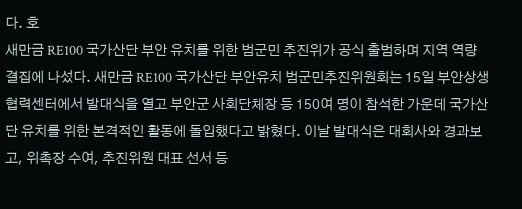다. 호
새만금 RE100 국가산단 부안 유치를 위한 범군민 추진위가 공식 출범하며 지역 역량 결집에 나섰다. 새만금 RE100 국가산단 부안유치 범군민추진위원회는 15일 부안상생협력센터에서 발대식을 열고 부안군 사회단체장 등 150여 명이 참석한 가운데 국가산단 유치를 위한 본격적인 활동에 돌입했다고 밝혔다. 이날 발대식은 대회사와 경과보고, 위촉장 수여, 추진위원 대표 선서 등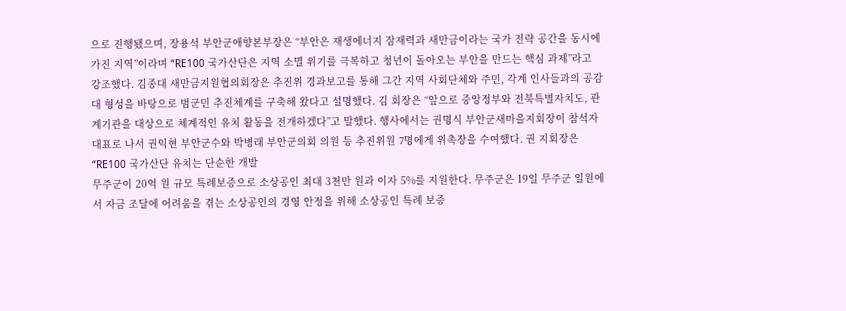으로 진행됐으며, 장용석 부안군애향본부장은 “부안은 재생에너지 잠재력과 새만금이라는 국가 전략 공간을 동시에 가진 지역”이라며 “RE100 국가산단은 지역 소멸 위기를 극복하고 청년이 돌아오는 부안을 만드는 핵심 과제”라고 강조했다. 김종대 새만금지원협의회장은 추진위 경과보고를 통해 그간 지역 사회단체와 주민, 각계 인사들과의 공감대 형성을 바탕으로 범군민 추진체계를 구축해 왔다고 설명했다. 김 회장은 “앞으로 중앙정부와 전북특별자치도, 관계기관을 대상으로 체계적인 유치 활동을 전개하겠다”고 말했다. 행사에서는 권명식 부안군새마을지회장이 참석자 대표로 나서 권익현 부안군수와 박병래 부안군의회 의원 등 추진위원 7명에게 위촉장을 수여했다. 권 지회장은 “RE100 국가산단 유치는 단순한 개발
무주군이 20억 원 규모 특례보증으로 소상공인 최대 3천만 원과 이자 5%를 지원한다. 무주군은 19일 무주군 일원에서 자금 조달에 어려움을 겪는 소상공인의 경영 안정을 위해 소상공인 특례 보증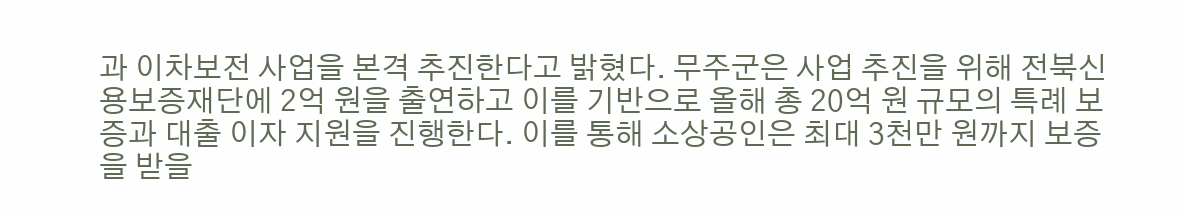과 이차보전 사업을 본격 추진한다고 밝혔다. 무주군은 사업 추진을 위해 전북신용보증재단에 2억 원을 출연하고 이를 기반으로 올해 총 20억 원 규모의 특례 보증과 대출 이자 지원을 진행한다. 이를 통해 소상공인은 최대 3천만 원까지 보증을 받을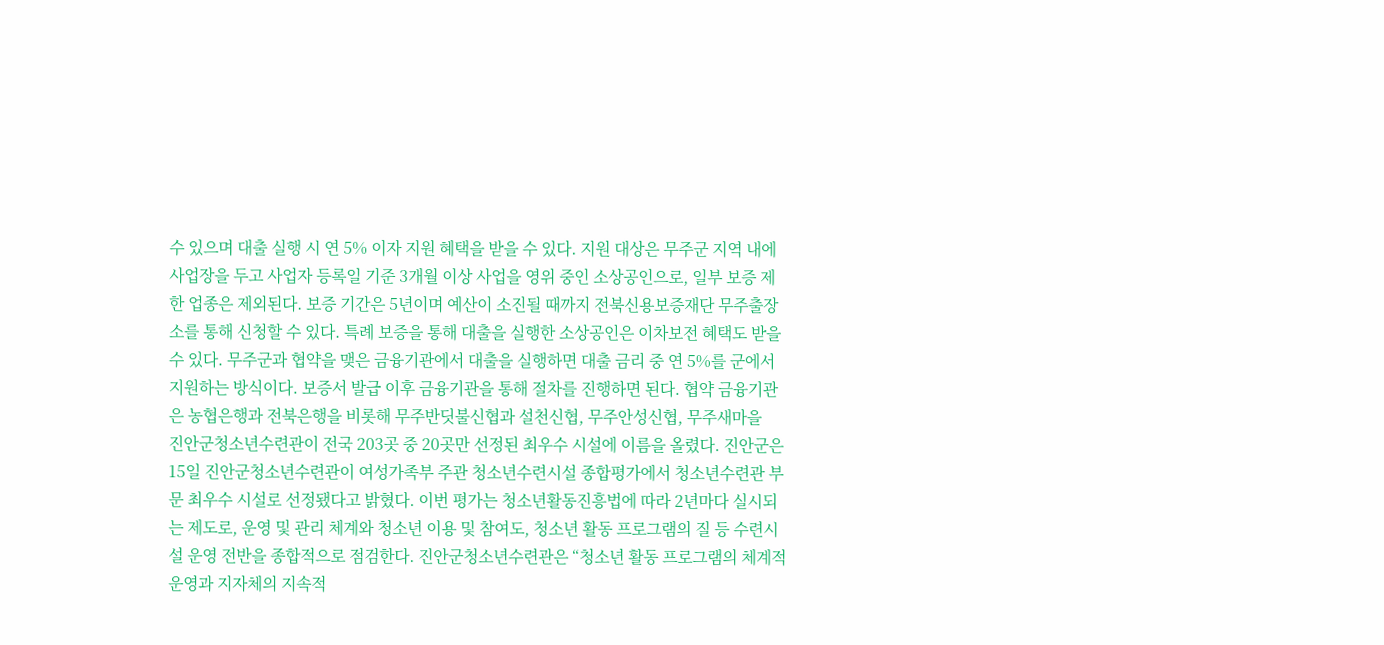수 있으며 대출 실행 시 연 5% 이자 지원 혜택을 받을 수 있다. 지원 대상은 무주군 지역 내에 사업장을 두고 사업자 등록일 기준 3개월 이상 사업을 영위 중인 소상공인으로, 일부 보증 제한 업종은 제외된다. 보증 기간은 5년이며 예산이 소진될 때까지 전북신용보증재단 무주출장소를 통해 신청할 수 있다. 특례 보증을 통해 대출을 실행한 소상공인은 이차보전 혜택도 받을 수 있다. 무주군과 협약을 맺은 금융기관에서 대출을 실행하면 대출 금리 중 연 5%를 군에서 지원하는 방식이다. 보증서 발급 이후 금융기관을 통해 절차를 진행하면 된다. 협약 금융기관은 농협은행과 전북은행을 비롯해 무주반딧불신협과 설천신협, 무주안성신협, 무주새마을
진안군청소년수련관이 전국 203곳 중 20곳만 선정된 최우수 시설에 이름을 올렸다. 진안군은 15일 진안군청소년수련관이 여성가족부 주관 청소년수련시설 종합평가에서 청소년수련관 부문 최우수 시설로 선정됐다고 밝혔다. 이번 평가는 청소년활동진흥법에 따라 2년마다 실시되는 제도로, 운영 및 관리 체계와 청소년 이용 및 참여도, 청소년 활동 프로그램의 질 등 수련시설 운영 전반을 종합적으로 점검한다. 진안군청소년수련관은 “청소년 활동 프로그램의 체계적 운영과 지자체의 지속적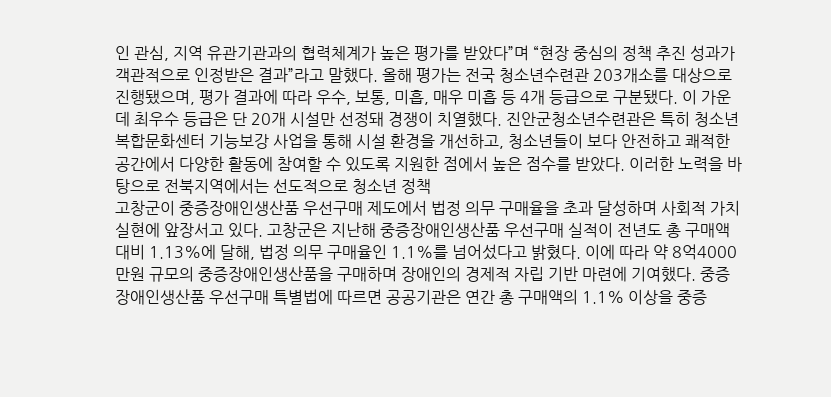인 관심, 지역 유관기관과의 협력체계가 높은 평가를 받았다”며 “현장 중심의 정책 추진 성과가 객관적으로 인정받은 결과”라고 말했다. 올해 평가는 전국 청소년수련관 203개소를 대상으로 진행됐으며, 평가 결과에 따라 우수, 보통, 미흡, 매우 미흡 등 4개 등급으로 구분됐다. 이 가운데 최우수 등급은 단 20개 시설만 선정돼 경쟁이 치열했다. 진안군청소년수련관은 특히 청소년 복합문화센터 기능보강 사업을 통해 시설 환경을 개선하고, 청소년들이 보다 안전하고 쾌적한 공간에서 다양한 활동에 참여할 수 있도록 지원한 점에서 높은 점수를 받았다. 이러한 노력을 바탕으로 전북지역에서는 선도적으로 청소년 정책
고창군이 중증장애인생산품 우선구매 제도에서 법정 의무 구매율을 초과 달성하며 사회적 가치 실현에 앞장서고 있다. 고창군은 지난해 중증장애인생산품 우선구매 실적이 전년도 총 구매액 대비 1.13%에 달해, 법정 의무 구매율인 1.1%를 넘어섰다고 밝혔다. 이에 따라 약 8억4000만원 규모의 중증장애인생산품을 구매하며 장애인의 경제적 자립 기반 마련에 기여했다. 중증장애인생산품 우선구매 특별법에 따르면 공공기관은 연간 총 구매액의 1.1% 이상을 중증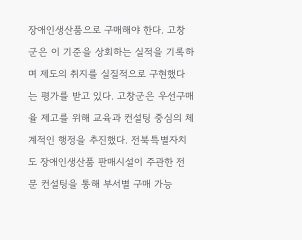장애인생산품으로 구매해야 한다. 고창군은 이 기준을 상회하는 실적을 기록하며 제도의 취지를 실질적으로 구현했다는 평가를 받고 있다. 고창군은 우선구매율 제고를 위해 교육과 컨설팅 중심의 체계적인 행정을 추진했다. 전북특별자치도 장애인생산품 판매시설이 주관한 전문 컨설팅을 통해 부서별 구매 가능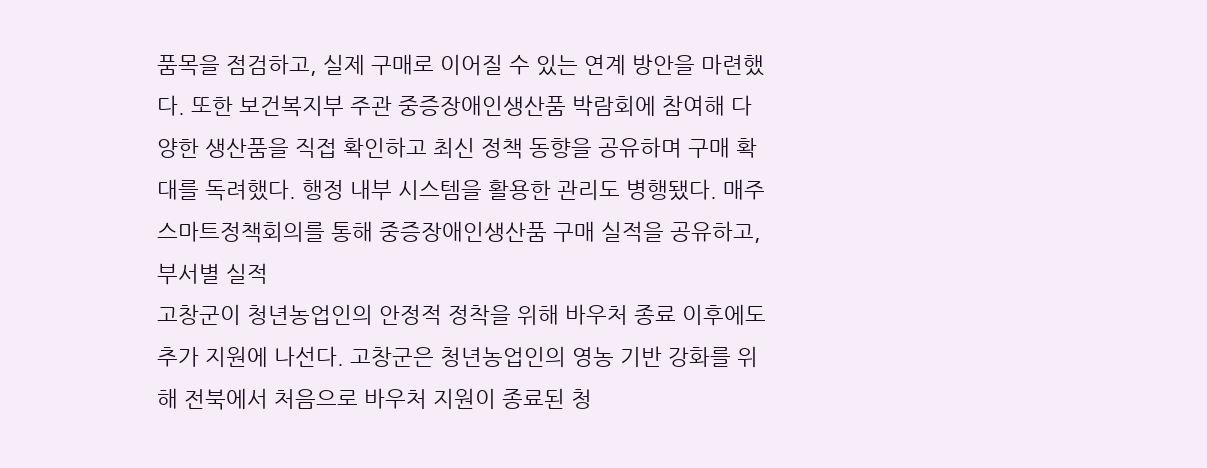품목을 점검하고, 실제 구매로 이어질 수 있는 연계 방안을 마련했다. 또한 보건복지부 주관 중증장애인생산품 박람회에 참여해 다양한 생산품을 직접 확인하고 최신 정책 동향을 공유하며 구매 확대를 독려했다. 행정 내부 시스템을 활용한 관리도 병행됐다. 매주 스마트정책회의를 통해 중증장애인생산품 구매 실적을 공유하고, 부서별 실적
고창군이 청년농업인의 안정적 정착을 위해 바우처 종료 이후에도 추가 지원에 나선다. 고창군은 청년농업인의 영농 기반 강화를 위해 전북에서 처음으로 바우처 지원이 종료된 청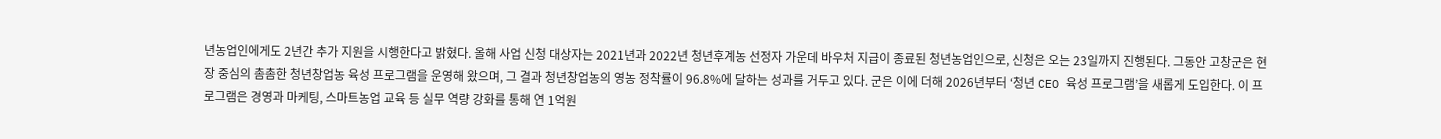년농업인에게도 2년간 추가 지원을 시행한다고 밝혔다. 올해 사업 신청 대상자는 2021년과 2022년 청년후계농 선정자 가운데 바우처 지급이 종료된 청년농업인으로, 신청은 오는 23일까지 진행된다. 그동안 고창군은 현장 중심의 촘촘한 청년창업농 육성 프로그램을 운영해 왔으며, 그 결과 청년창업농의 영농 정착률이 96.8%에 달하는 성과를 거두고 있다. 군은 이에 더해 2026년부터 ‘청년 CEO 육성 프로그램’을 새롭게 도입한다. 이 프로그램은 경영과 마케팅, 스마트농업 교육 등 실무 역량 강화를 통해 연 1억원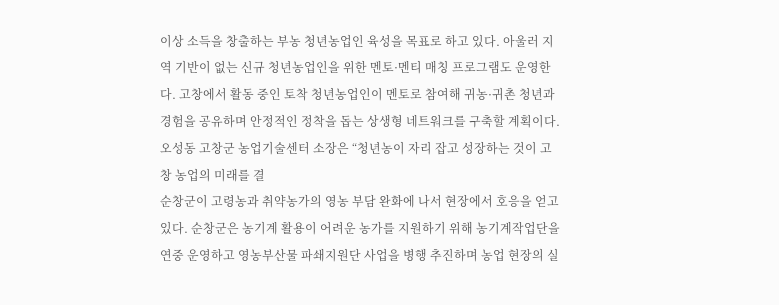이상 소득을 창출하는 부농 청년농업인 육성을 목표로 하고 있다. 아울러 지역 기반이 없는 신규 청년농업인을 위한 멘토·멘티 매칭 프로그램도 운영한다. 고창에서 활동 중인 토착 청년농업인이 멘토로 참여해 귀농·귀촌 청년과 경험을 공유하며 안정적인 정착을 돕는 상생형 네트워크를 구축할 계획이다. 오성동 고창군 농업기술센터 소장은 “청년농이 자리 잡고 성장하는 것이 고창 농업의 미래를 결
순창군이 고령농과 취약농가의 영농 부담 완화에 나서 현장에서 호응을 얻고 있다. 순창군은 농기계 활용이 어려운 농가를 지원하기 위해 농기계작업단을 연중 운영하고 영농부산물 파쇄지원단 사업을 병행 추진하며 농업 현장의 실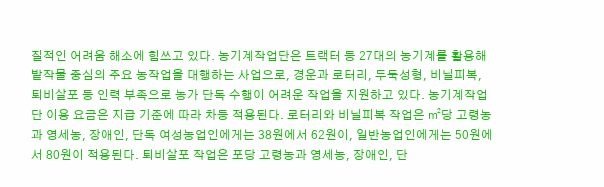질적인 어려움 해소에 힘쓰고 있다. 농기계작업단은 트랙터 등 27대의 농기계를 활용해 밭작물 중심의 주요 농작업을 대행하는 사업으로, 경운과 로터리, 두둑성형, 비닐피복, 퇴비살포 등 인력 부족으로 농가 단독 수행이 어려운 작업을 지원하고 있다. 농기계작업단 이용 요금은 지급 기준에 따라 차등 적용된다. 로터리와 비닐피복 작업은 ㎡당 고령농과 영세농, 장애인, 단독 여성농업인에게는 38원에서 62원이, 일반농업인에게는 50원에서 80원이 적용된다. 퇴비살포 작업은 포당 고령농과 영세농, 장애인, 단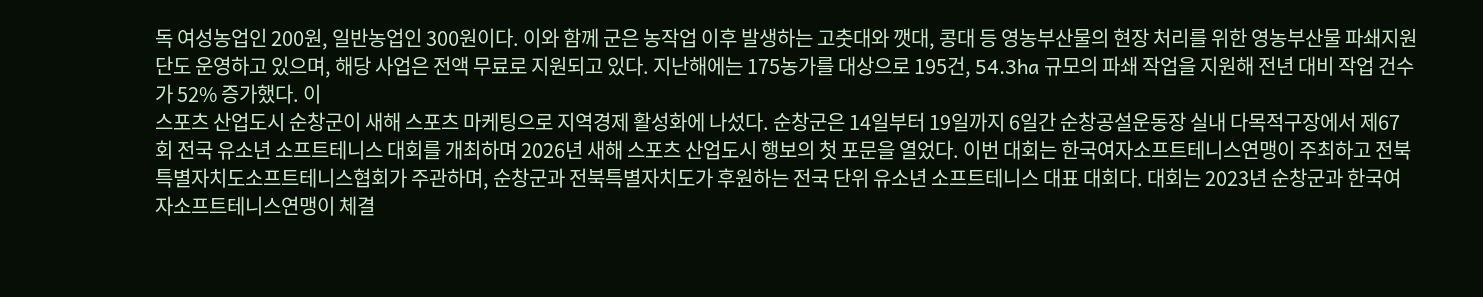독 여성농업인 200원, 일반농업인 300원이다. 이와 함께 군은 농작업 이후 발생하는 고춧대와 깻대, 콩대 등 영농부산물의 현장 처리를 위한 영농부산물 파쇄지원단도 운영하고 있으며, 해당 사업은 전액 무료로 지원되고 있다. 지난해에는 175농가를 대상으로 195건, 54.3ha 규모의 파쇄 작업을 지원해 전년 대비 작업 건수가 52% 증가했다. 이
스포츠 산업도시 순창군이 새해 스포츠 마케팅으로 지역경제 활성화에 나섰다. 순창군은 14일부터 19일까지 6일간 순창공설운동장 실내 다목적구장에서 제67회 전국 유소년 소프트테니스 대회를 개최하며 2026년 새해 스포츠 산업도시 행보의 첫 포문을 열었다. 이번 대회는 한국여자소프트테니스연맹이 주최하고 전북특별자치도소프트테니스협회가 주관하며, 순창군과 전북특별자치도가 후원하는 전국 단위 유소년 소프트테니스 대표 대회다. 대회는 2023년 순창군과 한국여자소프트테니스연맹이 체결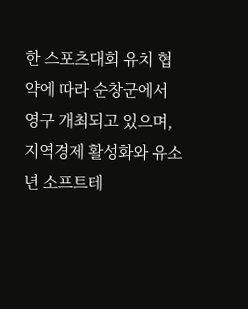한 스포츠대회 유치 협약에 따라 순창군에서 영구 개최되고 있으며, 지역경제 활성화와 유소년 소프트테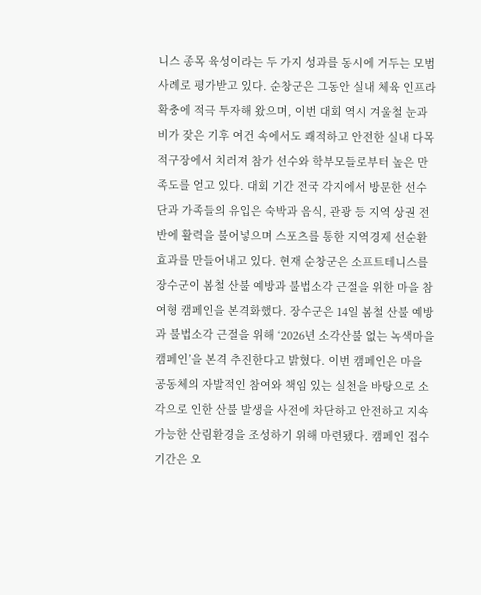니스 종목 육성이라는 두 가지 성과를 동시에 거두는 모범 사례로 평가받고 있다. 순창군은 그동안 실내 체육 인프라 확충에 적극 투자해 왔으며, 이번 대회 역시 겨울철 눈과 비가 잦은 기후 여건 속에서도 쾌적하고 안전한 실내 다목적구장에서 치러져 참가 선수와 학부모들로부터 높은 만족도를 얻고 있다. 대회 기간 전국 각지에서 방문한 선수단과 가족들의 유입은 숙박과 음식, 관광 등 지역 상권 전반에 활력을 불어넣으며 스포츠를 통한 지역경제 선순환 효과를 만들어내고 있다. 현재 순창군은 소프트테니스를
장수군이 봄철 산불 예방과 불법소각 근절을 위한 마을 참여형 캠페인을 본격화했다. 장수군은 14일 봄철 산불 예방과 불법소각 근절을 위해 ‘2026년 소각산불 없는 녹색마을 캠페인’을 본격 추진한다고 밝혔다. 이번 캠페인은 마을 공동체의 자발적인 참여와 책임 있는 실천을 바탕으로 소각으로 인한 산불 발생을 사전에 차단하고 안전하고 지속 가능한 산림환경을 조성하기 위해 마련됐다. 캠페인 접수 기간은 오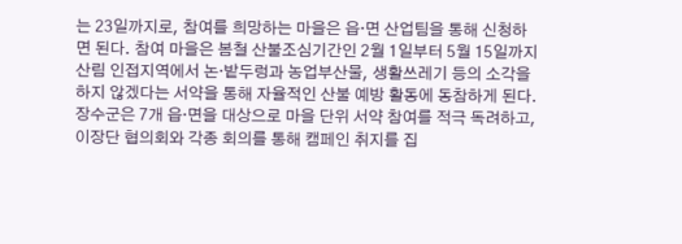는 23일까지로, 참여를 희망하는 마을은 읍·면 산업팀을 통해 신청하면 된다. 참여 마을은 봄철 산불조심기간인 2월 1일부터 5월 15일까지 산림 인접지역에서 논·밭두렁과 농업부산물, 생활쓰레기 등의 소각을 하지 않겠다는 서약을 통해 자율적인 산불 예방 활동에 동참하게 된다. 장수군은 7개 읍·면을 대상으로 마을 단위 서약 참여를 적극 독려하고, 이장단 협의회와 각종 회의를 통해 캠페인 취지를 집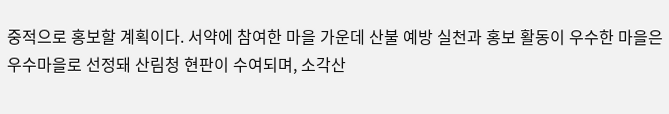중적으로 홍보할 계획이다. 서약에 참여한 마을 가운데 산불 예방 실천과 홍보 활동이 우수한 마을은 우수마을로 선정돼 산림청 현판이 수여되며, 소각산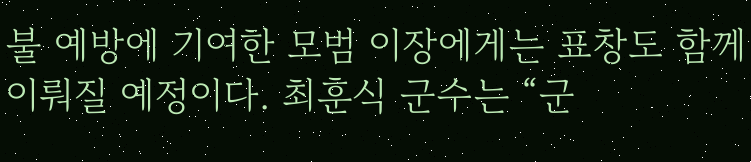불 예방에 기여한 모범 이장에게는 표창도 함께 이뤄질 예정이다. 최훈식 군수는 “군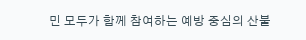민 모두가 함께 참여하는 예방 중심의 산불